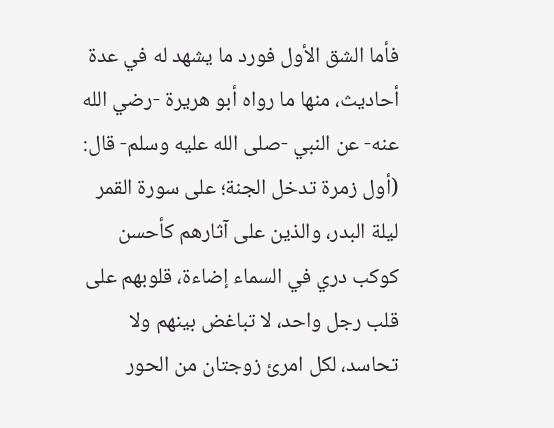فأما الشق الأول فورد ما يشهد له في عدة أحاديث، منها ما رواه أبو هريرة -رضي الله عنه- عن النبي -صلى الله عليه وسلم- قال: (أول زمرة تدخل الجنة؛ على سورة القمر ليلة البدر، والذين على آثارهم كأحسن كوكب دري في السماء إضاءة، قلوبهم على قلب رجل واحد، لا تباغض بينهم ولا تحاسد، لكل امرئ زوجتان من الحور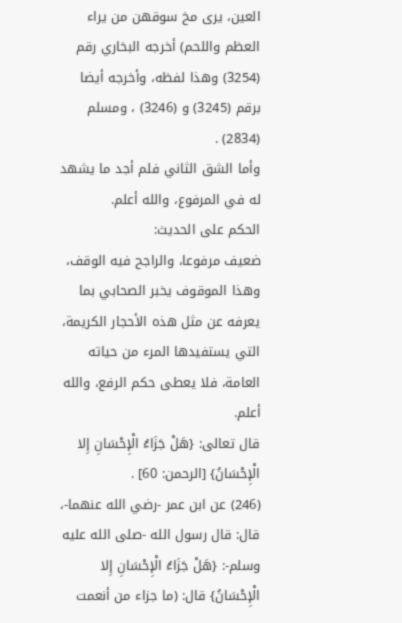العين، يرى مخ سوقهن من يراء العظم واللحم) أخرجه البخاري رقم (3254) وهذا لفظه، وأخرجه أيضا برقم (3245) و (3246) ، ومسلم (2834) .
وأما الشق الثاني فلم أجد ما يشهد له في المرفوع، والله أعلم.
الحكم على الحديث:
ضعيف مرفوعا، والراجح فيه الوقف، وهذا الموقوف يخبر الصحابي بما يعرفه عن مثل هذه الأحجار الكريمة، التي يستفيدها المرء من حياته العامة، فلا يعطى حكم الرفع، والله أعلم.
قال تعالى: {هَلْ جَزَاءُ الْإِحْسَانِ إِلا الْإِحْسَانُ} [الرحمن: 60] .
(246) عن ابن عمر -رضي الله عنهما-، قال: قال رسول الله -صلى الله عليه وسلم-: {هَلْ جَزَاءُ الْإِحْسَانِ إِلا الْإِحْسَانُ} قال: (ما جزاء من أنعمت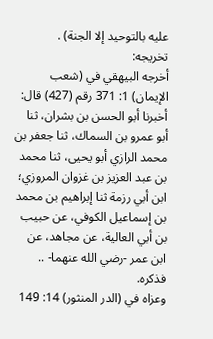عليه بالتوحيد إلا الجنة) .
تخريجه:
أخرجه البيهقي في (شعب الإيمان) 1: 371 رقم (427) قال: أخبرنا أبو الحسن بن بشران، ثنا أبو عمرو بن السماك، ثنا جعفر بن محمد الرازي أبو يحيى، ثنا محمد بن عبد العزيز بن غزوان المروزي؛ ابن أبي رزمة ثنا إبراهيم بن محمد بن إسماعيل الكوفي، عن حبيب بن أبي العالية، عن مجاهد، عن ابن عمر -رضي الله عنهما- .. فذكره.
وعزاه في (الدر المنثور) 14: 149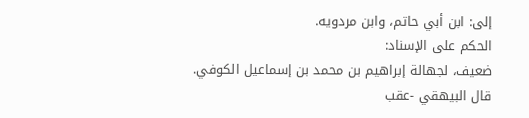إلى: ابن أبي حاتم، وابن مردويه.
الحكم على الإسناد:
ضعيف، لجهالة إبراهيم بن محمد بن إسماعيل الكوفي.
قال البيهقي -عقب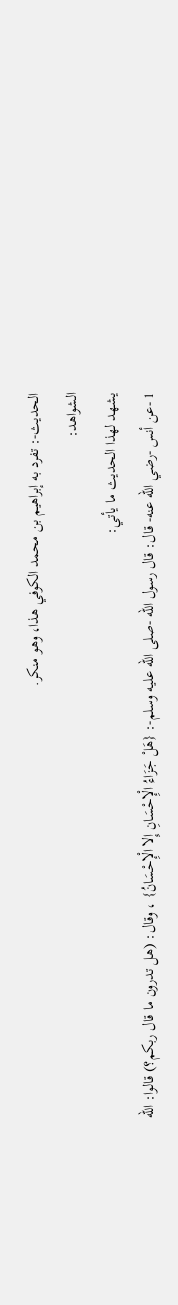الحديث-: تفرد به إبراهيم بن محمد الكوفي هذا، وهو منكر.
الشواهد:
يشهد لهذا الحديث ما يأتي:
1 -عن أنس -رضي الله عنه- قال: قال رسول الله -صلى الله عليه وسلم-: {هَلْ جَزَاءُ الْإِحْسَانِ إِلا الْإِحْسَانُ} ، وقال: (هل تدرون ما قال ربكم؟) قالوا: الله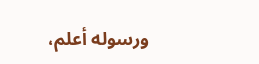ورسوله أعلم،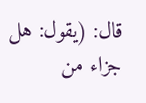قال: (يقول: هل جزاء من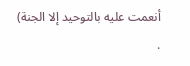أنعمت عليه بالتوحيد إلا الجنة) .